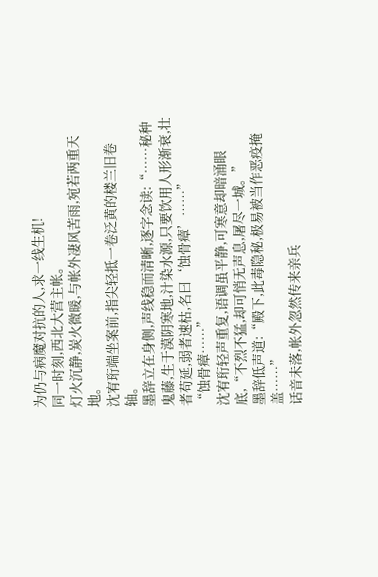为仍与病魔对抗的人,求一线生机!
同一时刻,西北大营主帐。
灯火沉静,炭火微暖,与帐外凄风苦雨,宛若两重天地。
沈宥珩端坐案前,指尖轻抵一卷泛黄的楼兰旧卷轴。
墨辞立在身侧,声线稳而清晰,逐字念读:“……秘种鬼藤,生于漠阴寒地,汁染水源,只要饮用人形渐衰,壮者苟延,弱者速枯,名曰‘蚀骨瘴’……”
“蚀骨瘴……”
沈宥珩轻声重复,语调虽平静,可寒意却暗涌眼底,“不烈不猛,却可悄无声息,屠尽一城。”
墨辞低声道:“殿下,此毒隐秘,极易被当作恶疫掩盖……”
话音未落,帐外忽然传来亲兵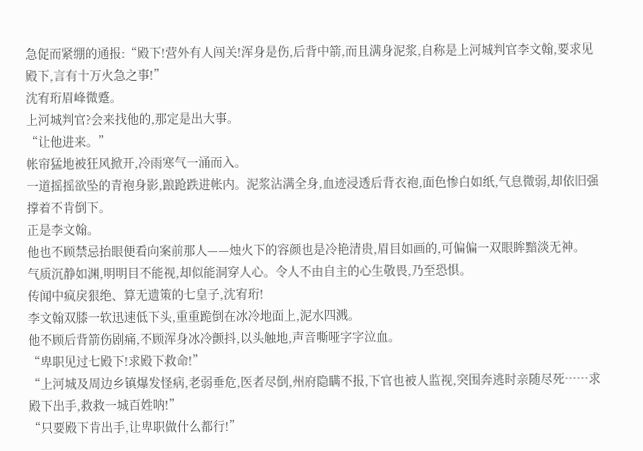急促而紧绷的通报:“殿下!营外有人闯关!浑身是伤,后背中箭,而且满身泥浆,自称是上河城判官李文翰,要求见殿下,言有十万火急之事!”
沈宥珩眉峰微蹙。
上河城判官?会来找他的,那定是出大事。
“让他进来。”
帐帘猛地被狂风掀开,冷雨寒气一涌而入。
一道摇摇欲坠的青袍身影,踉跄跌进帐内。泥浆沾满全身,血迹浸透后背衣袍,面色惨白如纸,气息微弱,却依旧强撑着不肯倒下。
正是李文翰。
他也不顾禁忌抬眼便看向案前那人——烛火下的容颜也是冷艳清贵,眉目如画的,可偏偏一双眼眸黯淡无神。
气质沉静如渊,明明目不能视,却似能洞穿人心。令人不由自主的心生敬畏,乃至恐惧。
传闻中疯戾狠绝、算无遗策的七皇子,沈宥珩!
李文翰双膝一软迅速低下头,重重跪倒在冰冷地面上,泥水四溅。
他不顾后背箭伤剧痛,不顾浑身冰冷颤抖,以头触地,声音嘶哑字字泣血。
“卑职见过七殿下!求殿下救命!”
“上河城及周边乡镇爆发怪病,老弱垂危,医者尽倒,州府隐瞒不报,下官也被人监视,突围奔逃时亲随尽死……求殿下出手,救救一城百姓呐!”
“只要殿下肯出手,让卑职做什么都行!”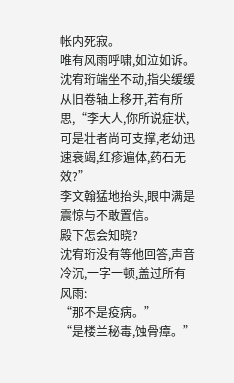帐内死寂。
唯有风雨呼啸,如泣如诉。
沈宥珩端坐不动,指尖缓缓从旧卷轴上移开,若有所思,“李大人,你所说症状,可是壮者尚可支撑,老幼迅速衰竭,红疹遍体,药石无效?”
李文翰猛地抬头,眼中满是震惊与不敢置信。
殿下怎会知晓?
沈宥珩没有等他回答,声音冷沉,一字一顿,盖过所有风雨:
“那不是疫病。”
“是楼兰秘毒,蚀骨瘴。”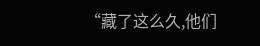“藏了这么久,他们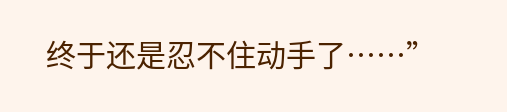终于还是忍不住动手了……”